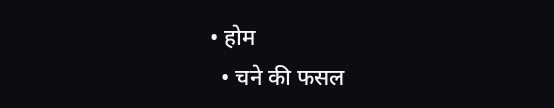• होम
  • चने की फसल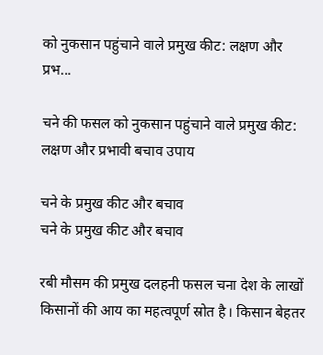को नुकसान पहुंचाने वाले प्रमुख कीट: लक्षण और प्रभ...

चने की फसल को नुकसान पहुंचाने वाले प्रमुख कीट: लक्षण और प्रभावी बचाव उपाय

चने के प्रमुख कीट और बचाव
चने के प्रमुख कीट और बचाव

रबी मौसम की प्रमुख दलहनी फसल चना देश के लाखों किसानों की आय का महत्वपूर्ण स्रोत है। किसान बेहतर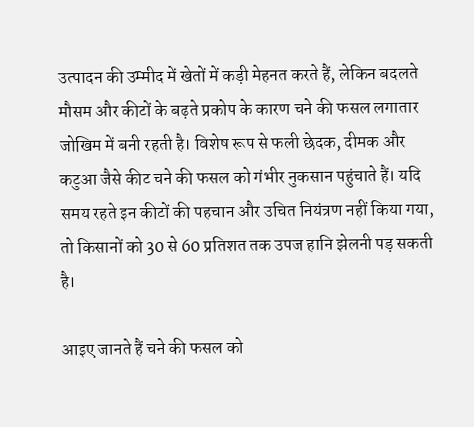उत्पादन की उम्मीद में खेतों में कड़ी मेहनत करते हैं, लेकिन बदलते मौसम और कीटों के बढ़ते प्रकोप के कारण चने की फसल लगातार जोखिम में बनी रहती है। विशेष रूप से फली छेदक, दीमक और कटुआ जैसे कीट चने की फसल को गंभीर नुकसान पहुंचाते हैं। यदि समय रहते इन कीटों की पहचान और उचित नियंत्रण नहीं किया गया, तो किसानों को 30 से 60 प्रतिशत तक उपज हानि झेलनी पड़ सकती है।

आइए जानते हैं चने की फसल को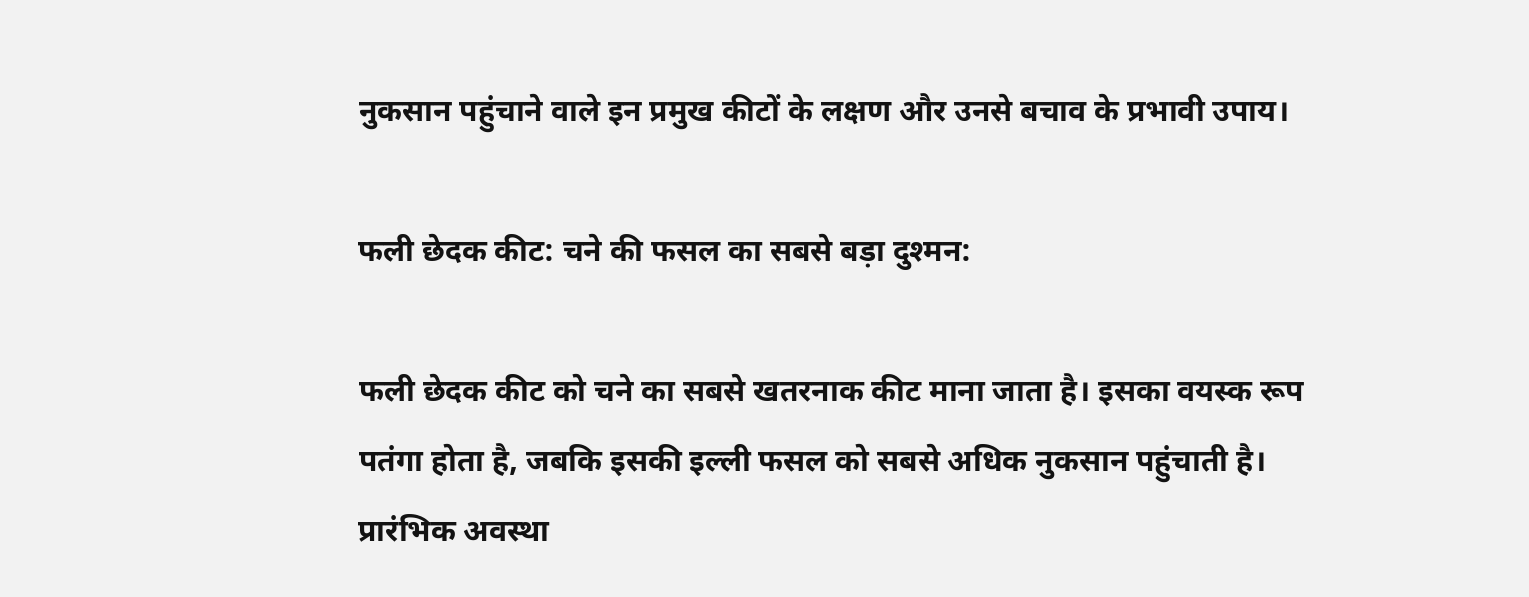नुकसान पहुंचाने वाले इन प्रमुख कीटों के लक्षण और उनसे बचाव के प्रभावी उपाय।

फली छेदक कीट: चने की फसल का सबसे बड़ा दुश्मन:

फली छेदक कीट को चने का सबसे खतरनाक कीट माना जाता है। इसका वयस्क रूप पतंगा होता है, जबकि इसकी इल्ली फसल को सबसे अधिक नुकसान पहुंचाती है। प्रारंभिक अवस्था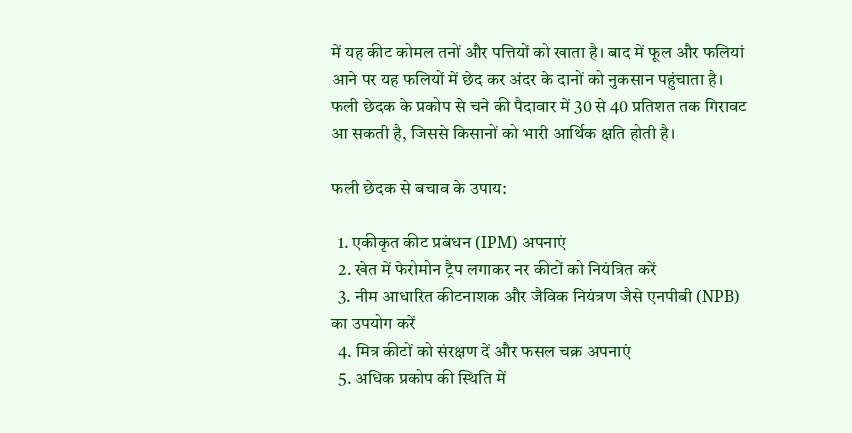में यह कीट कोमल तनों और पत्तियों को खाता है। बाद में फूल और फलियां आने पर यह फलियों में छेद कर अंदर के दानों को नुकसान पहुंचाता है। फली छेदक के प्रकोप से चने की पैदावार में 30 से 40 प्रतिशत तक गिरावट आ सकती है, जिससे किसानों को भारी आर्थिक क्षति होती है।

फली छेदक से बचाव के उपाय:

  1. एकीकृत कीट प्रबंधन (IPM) अपनाएं
  2. खेत में फेरोमोन ट्रैप लगाकर नर कीटों को नियंत्रित करें
  3. नीम आधारित कीटनाशक और जैविक नियंत्रण जैसे एनपीबी (NPB) का उपयोग करें
  4. मित्र कीटों को संरक्षण दें और फसल चक्र अपनाएं
  5. अधिक प्रकोप की स्थिति में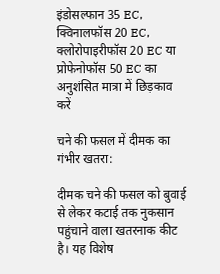इंडोसल्फान 35 EC, क्विनालफॉस 20 EC, क्लोरोपाइरीफॉस 20 EC या प्रोफेनोफॉस 50 EC का अनुशंसित मात्रा में छिड़काव करें

चने की फसल में दीमक का गंभीर खतरा:

दीमक चने की फसल को बुवाई से लेकर कटाई तक नुकसान पहुंचाने वाला खतरनाक कीट है। यह विशेष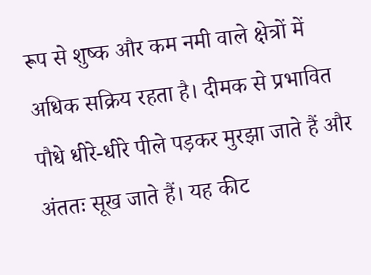रूप से शुष्क और कम नमी वाले क्षेत्रों में अधिक सक्रिय रहता है। दीमक से प्रभावित पौधे धीरे-धीरे पीले पड़कर मुरझा जाते हैं और अंततः सूख जाते हैं। यह कीट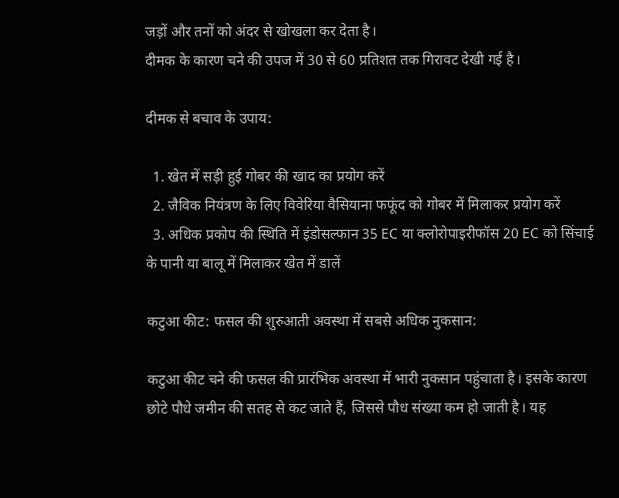जड़ों और तनों को अंदर से खोखला कर देता है।
दीमक के कारण चने की उपज में 30 से 60 प्रतिशत तक गिरावट देखी गई है।

दीमक से बचाव के उपाय:

  1. खेत में सड़ी हुई गोबर की खाद का प्रयोग करें
  2. जैविक नियंत्रण के लिए विवेरिया वैसियाना फफूंद को गोबर में मिलाकर प्रयोग करें
  3. अधिक प्रकोप की स्थिति में इंडोसल्फान 35 EC या क्लोरोपाइरीफॉस 20 EC को सिंचाई के पानी या बालू में मिलाकर खेत में डालें

कटुआ कीट: फसल की शुरुआती अवस्था में सबसे अधिक नुकसान:

कटुआ कीट चने की फसल की प्रारंभिक अवस्था में भारी नुकसान पहुंचाता है। इसके कारण छोटे पौधे जमीन की सतह से कट जाते हैं, जिससे पौध संख्या कम हो जाती है। यह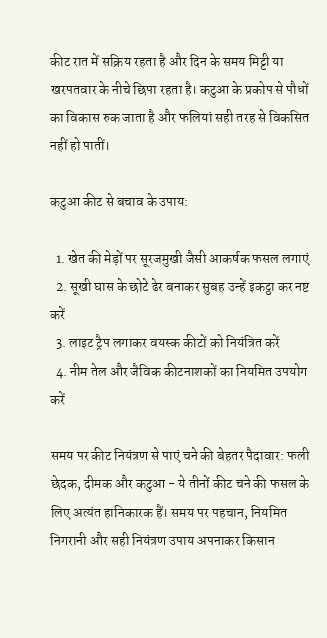कीट रात में सक्रिय रहता है और दिन के समय मिट्टी या खरपतवार के नीचे छिपा रहता है। कटुआ के प्रकोप से पौधों का विकास रुक जाता है और फलियां सही तरह से विकसित नहीं हो पातीं।

कटुआ कीट से बचाव के उपाय:

  1. खेत की मेड़ों पर सूरजमुखी जैसी आकर्षक फसल लगाएं
  2. सूखी घास के छोटे ढेर बनाकर सुबह उन्हें इकट्ठा कर नष्ट करें
  3. लाइट ट्रैप लगाकर वयस्क कीटों को नियंत्रित करें
  4. नीम तेल और जैविक कीटनाशकों का नियमित उपयोग करें

समय पर कीट नियंत्रण से पाएं चने की बेहतर पैदावार: फली छेदक, दीमक और कटुआ - ये तीनों कीट चने की फसल के लिए अत्यंत हानिकारक हैं। समय पर पहचान, नियमित निगरानी और सही नियंत्रण उपाय अपनाकर किसान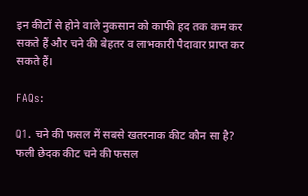इन कीटों से होने वाले नुकसान को काफी हद तक कम कर सकते हैं और चने की बेहतर व लाभकारी पैदावार प्राप्त कर सकते हैं।

FAQs:

Q1. चने की फसल में सबसे खतरनाक कीट कौन सा है?
फली छेदक कीट चने की फसल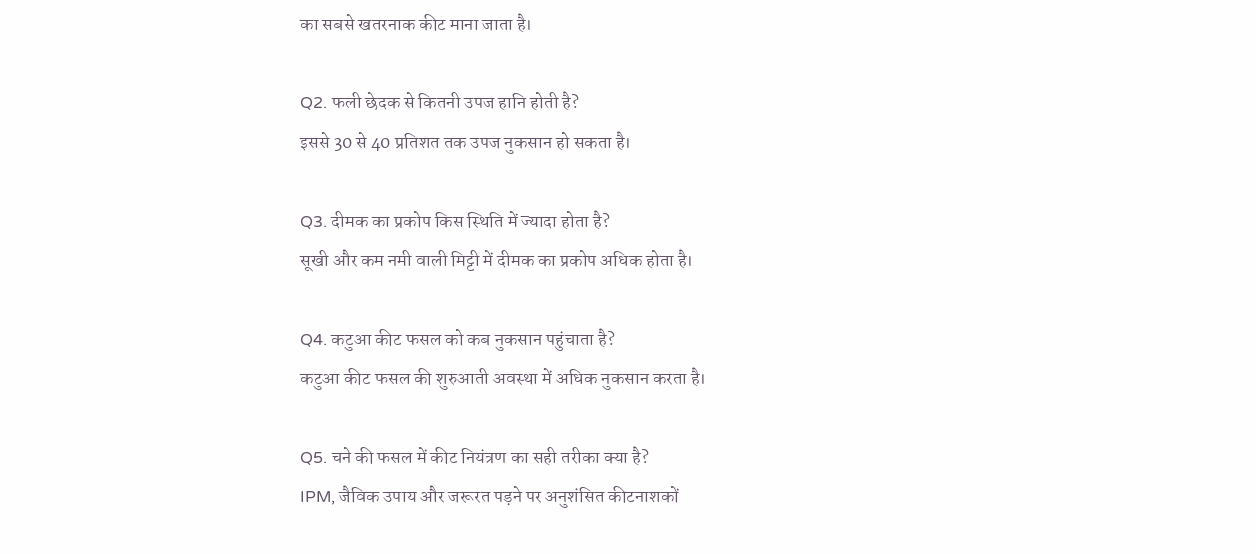का सबसे खतरनाक कीट माना जाता है।

Q2. फली छेदक से कितनी उपज हानि होती है?
इससे 30 से 40 प्रतिशत तक उपज नुकसान हो सकता है।

Q3. दीमक का प्रकोप किस स्थिति में ज्यादा होता है?
सूखी और कम नमी वाली मिट्टी में दीमक का प्रकोप अधिक होता है।

Q4. कटुआ कीट फसल को कब नुकसान पहुंचाता है?
कटुआ कीट फसल की शुरुआती अवस्था में अधिक नुकसान करता है।

Q5. चने की फसल में कीट नियंत्रण का सही तरीका क्या है?
IPM, जैविक उपाय और जरूरत पड़ने पर अनुशंसित कीटनाशकों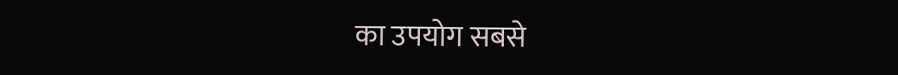का उपयोग सबसे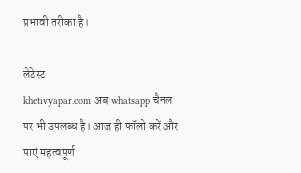प्रभावी तरीका है।

लेटेस्ट
khetivyapar.com अब whatsapp चैनल पर भी उपलब्ध है। आज ही फॉलो करें और पाएं महत्वपूर्ण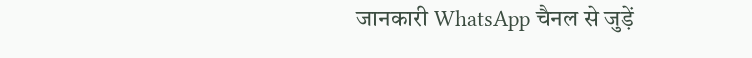जानकारी WhatsApp चैनल से जुड़ें